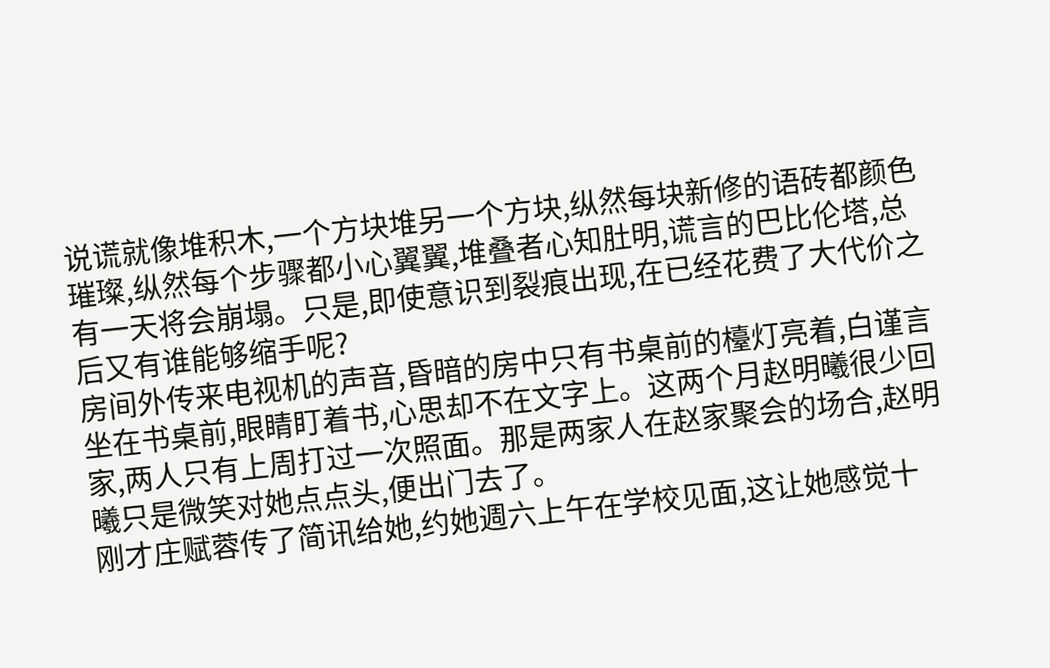说谎就像堆积木,一个方块堆另一个方块,纵然每块新修的语砖都颜色璀璨,纵然每个步骤都小心翼翼,堆叠者心知肚明,谎言的巴比伦塔,总有一天将会崩塌。只是,即使意识到裂痕出现,在已经花费了大代价之后又有谁能够缩手呢?
房间外传来电视机的声音,昏暗的房中只有书桌前的檯灯亮着,白谨言坐在书桌前,眼睛盯着书,心思却不在文字上。这两个月赵明曦很少回家,两人只有上周打过一次照面。那是两家人在赵家聚会的场合,赵明曦只是微笑对她点点头,便出门去了。
刚才庄赋蓉传了简讯给她,约她週六上午在学校见面,这让她感觉十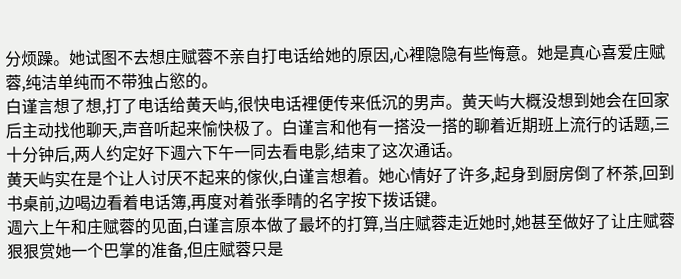分烦躁。她试图不去想庄赋蓉不亲自打电话给她的原因,心裡隐隐有些悔意。她是真心喜爱庄赋蓉,纯洁单纯而不带独占慾的。
白谨言想了想,打了电话给黄天屿,很快电话裡便传来低沉的男声。黄天屿大概没想到她会在回家后主动找他聊天,声音听起来愉快极了。白谨言和他有一搭没一搭的聊着近期班上流行的话题,三十分钟后,两人约定好下週六下午一同去看电影,结束了这次通话。
黄天屿实在是个让人讨厌不起来的傢伙,白谨言想着。她心情好了许多,起身到厨房倒了杯茶,回到书桌前,边喝边看着电话簿,再度对着张季晴的名字按下拨话键。
週六上午和庄赋蓉的见面,白谨言原本做了最坏的打算,当庄赋蓉走近她时,她甚至做好了让庄赋蓉狠狠赏她一个巴掌的准备,但庄赋蓉只是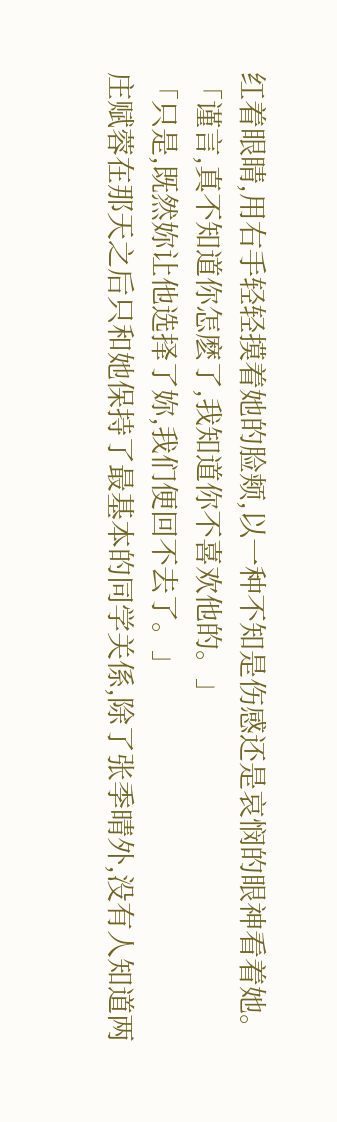红着眼睛,用右手轻轻摸着她的脸颊,以一种不知是伤感还是哀悯的眼神看着她。
「谨言,真不知道你怎麽了,我知道你不喜欢他的。」
「只是,既然妳让他选择了妳,我们便回不去了。」
庄赋蓉在那天之后只和她保持了最基本的同学关係,除了张季晴外,没有人知道两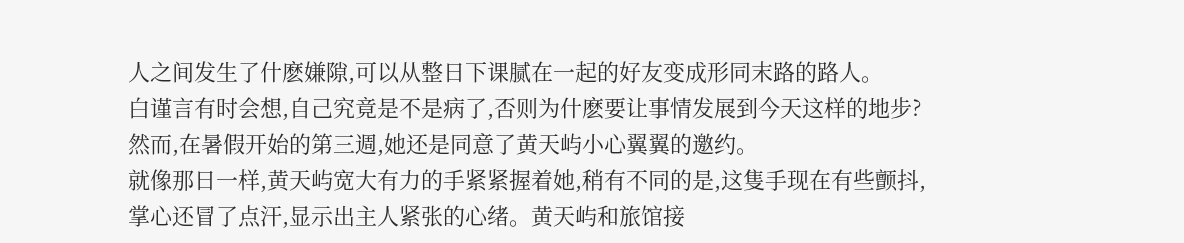人之间发生了什麽嫌隙,可以从整日下课腻在一起的好友变成形同末路的路人。
白谨言有时会想,自己究竟是不是病了,否则为什麽要让事情发展到今天这样的地步?然而,在暑假开始的第三週,她还是同意了黄天屿小心翼翼的邀约。
就像那日一样,黄天屿宽大有力的手紧紧握着她,稍有不同的是,这隻手现在有些颤抖,掌心还冒了点汗,显示出主人紧张的心绪。黄天屿和旅馆接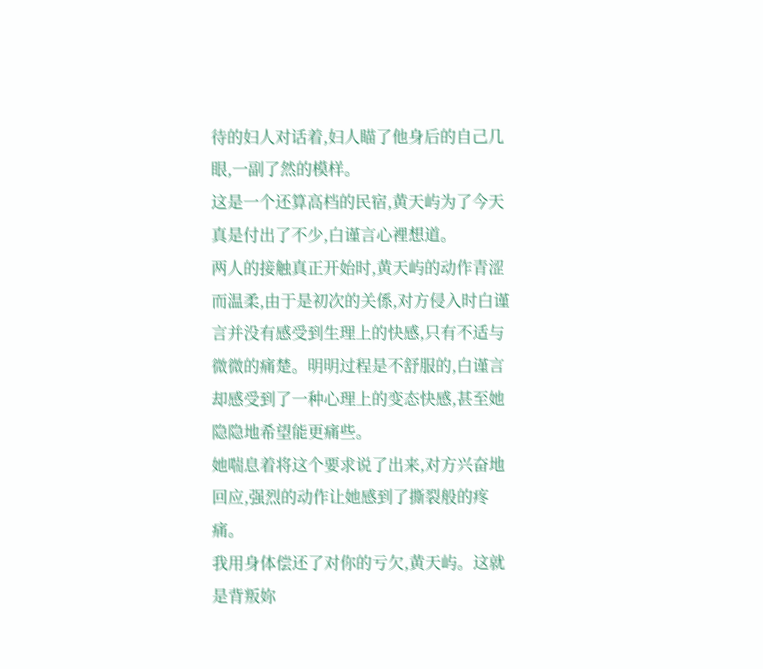待的妇人对话着,妇人瞄了他身后的自己几眼,一副了然的模样。
这是一个还算高档的民宿,黄天屿为了今天真是付出了不少,白谨言心裡想道。
两人的接触真正开始时,黄天屿的动作青涩而温柔,由于是初次的关係,对方侵入时白谨言并没有感受到生理上的快感,只有不适与微微的痛楚。明明过程是不舒服的,白谨言却感受到了一种心理上的变态快感,甚至她隐隐地希望能更痛些。
她喘息着将这个要求说了出来,对方兴奋地回应,强烈的动作让她感到了撕裂般的疼痛。
我用身体偿还了对你的亏欠,黄天屿。这就是背叛妳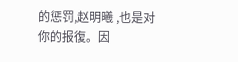的惩罚,赵明曦 ,也是对你的报復。因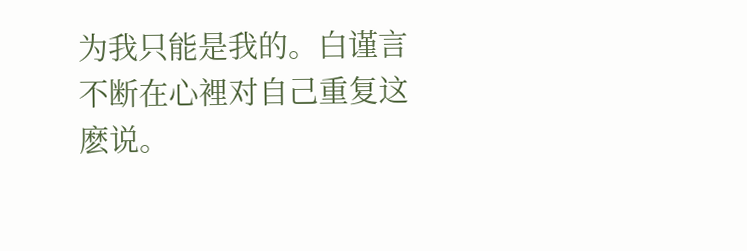为我只能是我的。白谨言不断在心裡对自己重复这麽说。